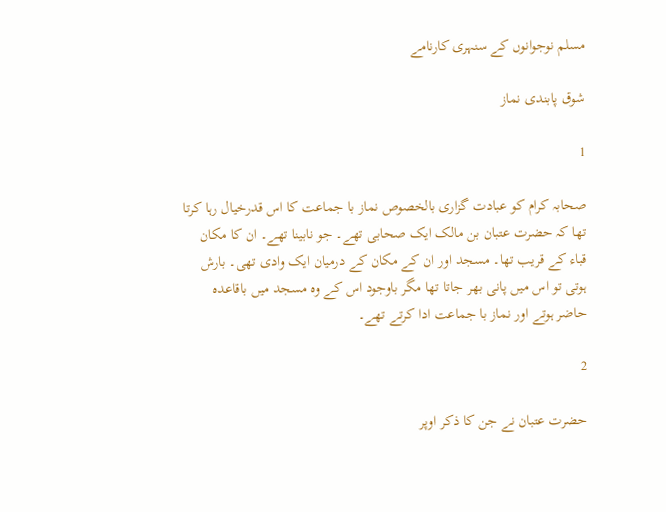مسلم نوجوانوں کے سنہری کارنامے

شوق پابندی نماز

1

صحابہ کرام کو عبادت گزاری بالخصوص نماز با جماعت کا اس قدرخیال رہا کرتا تھا کہ حضرت عتبان بن مالک ایک صحابی تھے۔ جو نابینا تھے۔ ان کا مکان قباء کے قریب تھا۔ مسجد اور ان کے مکان کے درمیان ایک وادی تھی۔ بارش ہوتی تو اس میں پانی بھر جاتا تھا مگر باوجود اس کے وہ مسجد میں باقاعدہ حاضر ہوتے اور نماز با جماعت ادا کرتے تھے۔

2

حضرت عتبان نے جن کا ذکر اوپر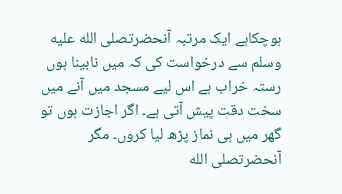ہوچکاہے ایک مرتبہ آنحضرتصلى الله عليه وسلم سے درخواست کی کہ میں نابینا ہوں رستہ خراب ہے اس لیے مسجد میں آنے میں سخت دقت پیش آتی ہے۔ اگر اجازت ہوں تو گھر میں ہی نماز پڑھ لیا کروں۔ مگر آنحضرتصلى الله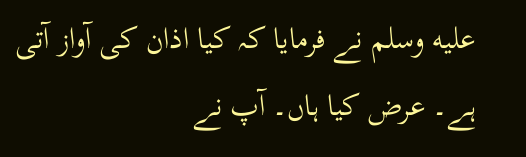عليه وسلم نے فرمایا کہ کیا اذان کی آواز آتی ہے۔ عرض کیا ہاں۔ آپ نے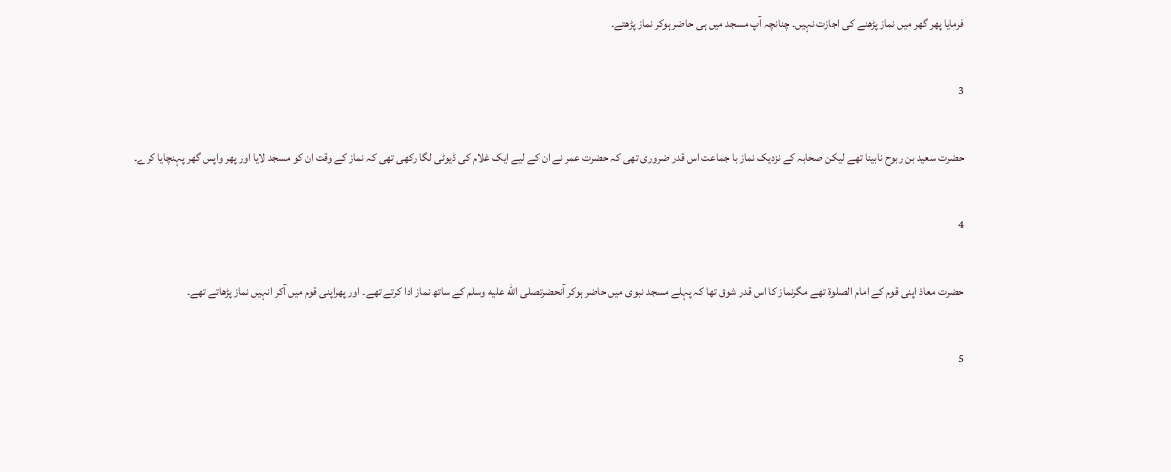فرمایا پھر گھر میں نماز پڑھنے کی اجازت نہیں۔ چنانچہ آپ مسجد میں ہی حاضر ہوکر نماز پڑھتے۔

3

حضرت سعید بن ربوح نابینا تھے لیکن صحابہ کے نزدیک نماز با جماعت اس قدر ضروری تھی کہ حضرت عمر نے ان کے لیے ایک غلام کی ڈیوٹی لگا رکھی تھی کہ نماز کے وقت ان کو مسجد لایا اور پھر واپس گھر پہنچایا کرے۔

4

حضرت معاذ اپنی قوم کے امام الصلوۃ تھے مگرنماز کا اس قدر شوق تھا کہ پہلے مسجد نبوی میں حاضر ہوکر آنحضرتصلى الله عليه وسلم کے ساتھ نماز ادا کرتے تھے۔ اور پھراپنی قوم میں آکر انہیں نماز پڑھاتے تھے۔

5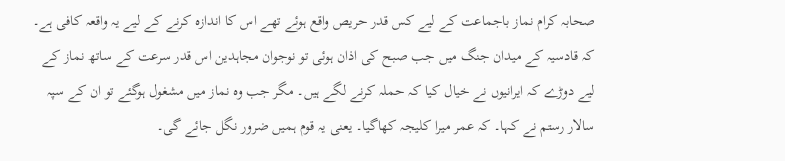صحابہ کرام نماز باجماعت کے لیے کس قدر حریص واقع ہوئے تھے اس کا اندازہ کرنے کے لیے یہ واقعہ کافی ہے۔ کہ قادسیہ کے میدان جنگ میں جب صبح کی اذان ہوئی تو نوجوان مجاہدین اس قدر سرعت کے ساتھ نماز کے لیے دوڑے کہ ایرانیوں نے خیال کیا کہ حملہ کرنے لگے ہیں۔ مگر جب وہ نماز میں مشغول ہوگئے تو ان کے سپہ سالار رستم نے کہا۔ کہ عمر میرا کلیجہ کھاگیا۔ یعنی یہ قوم ہمیں ضرور نگل جائے گی۔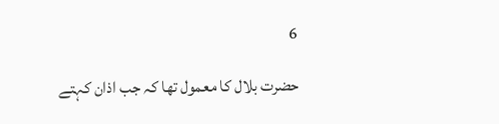6

حضرت بلال کا معمول تھا کہ جب اذان کہتے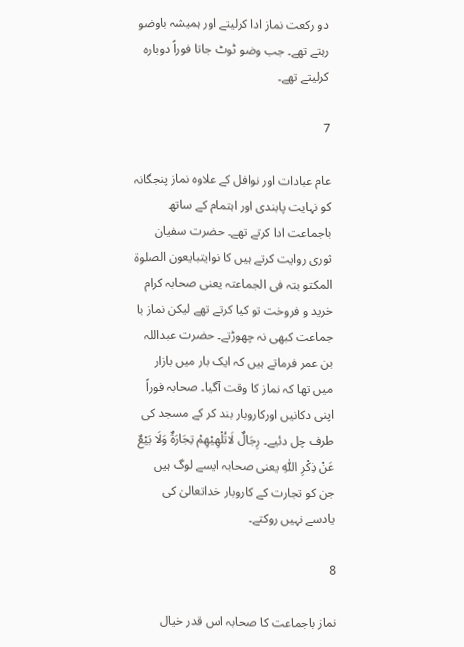دو رکعت نماز ادا کرلیتے اور ہمیشہ باوضو رہتے تھے۔ جب وضو ٹوٹ جاتا فوراً دوبارہ کرلیتے تھے۔

7

عام عبادات اور نوافل کے علاوہ نماز پنجگانہ کو نہایت پابندی اور اہتمام کے ساتھ باجماعت ادا کرتے تھے۔ حضرت سفیان ثوری روایت کرتے ہیں کا نوایتبایعون الصلوۃ المکتو بتہ فی الجماعتہ یعنی صحابہ کرام خرید و فروخت تو کیا کرتے تھے لیکن نماز با جماعت کبھی نہ چھوڑتے۔ حضرت عبداللہ بن عمر فرماتے ہیں کہ ایک بار میں بازار میں تھا کہ نماز کا وقت آگیا۔ صحابہ فوراً اپنی دکانیں اورکاروبار بند کر کے مسجد کی طرف چل دئیے۔ رِجَالٌ لَاتُلْھِیْھِمْ تِجَارَۃٌ وَلَا بَیْعٌ عَنْ ذِکْرِ اللّٰہِ یعنی صحابہ ایسے لوگ ہیں جن کو تجارت کے کاروبار خداتعالیٰ کی یادسے نہیں روکتے۔

8

نماز باجماعت کا صحابہ اس قدر خیال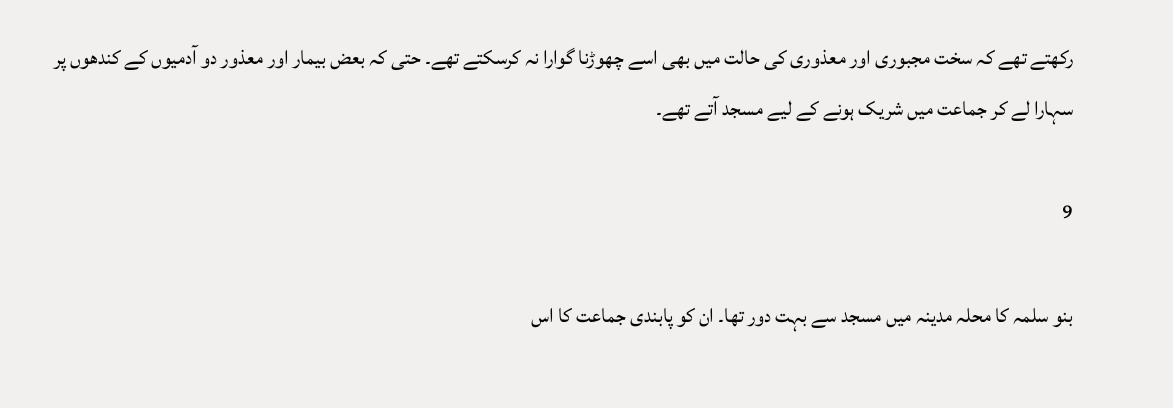رکھتے تھے کہ سخت مجبوری اور معذوری کی حالت میں بھی اسے چھوڑنا گوارا نہ کرسکتے تھے۔ حتی کہ بعض بیمار اور معذور دو آدمیوں کے کندھوں پر سہارا لے کر جماعت میں شریک ہونے کے لیے مسجد آتے تھے۔

9

بنو سلمہ کا محلہ مدینہ میں مسجد سے بہت دور تھا۔ ان کو پابندی جماعت کا اس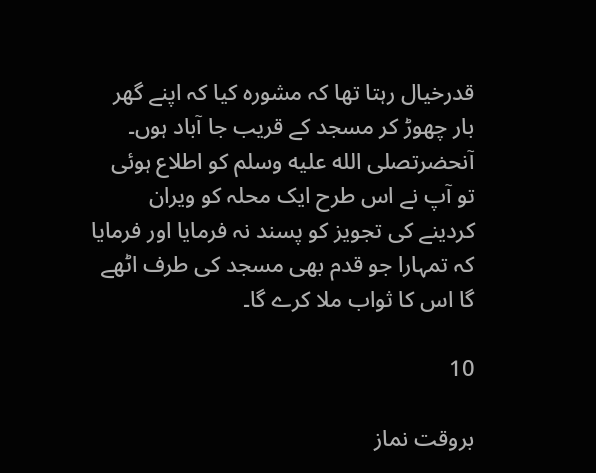قدرخیال رہتا تھا کہ مشورہ کیا کہ اپنے گھر بار چھوڑ کر مسجد کے قریب جا آباد ہوں۔ آنحضرتصلى الله عليه وسلم کو اطلاع ہوئی تو آپ نے اس طرح ایک محلہ کو ویران کردینے کی تجویز کو پسند نہ فرمایا اور فرمایا کہ تمہارا جو قدم بھی مسجد کی طرف اٹھے گا اس کا ثواب ملا کرے گا۔

10

بروقت نماز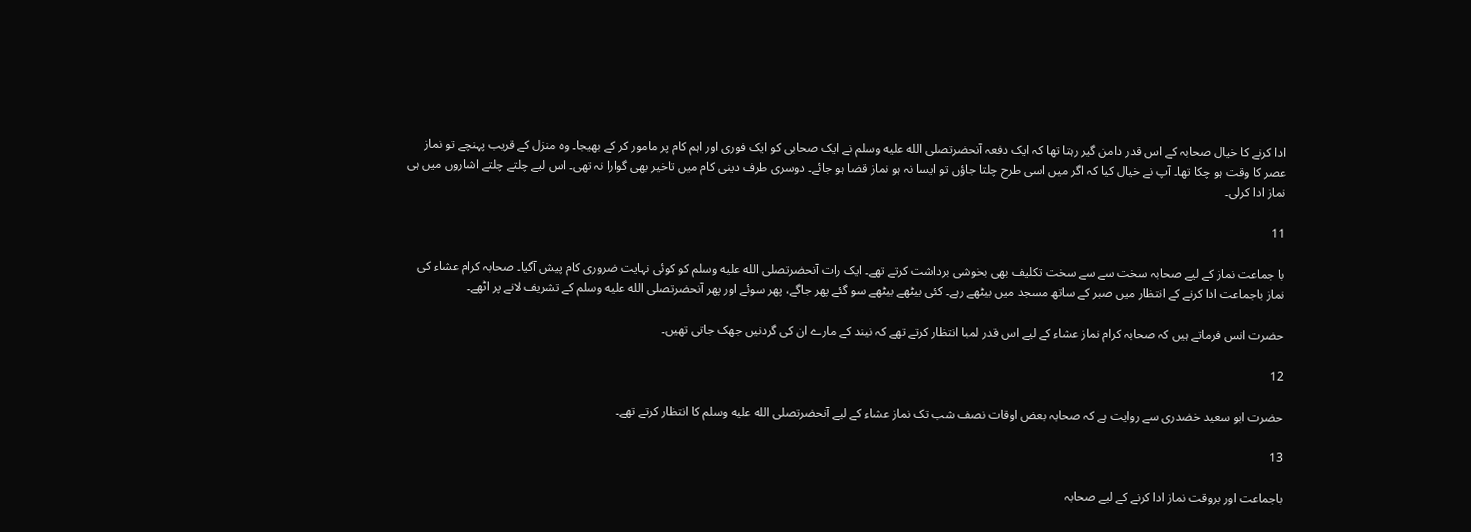ادا کرنے کا خیال صحابہ کے اس قدر دامن گیر رہتا تھا کہ ایک دفعہ آنحضرتصلى الله عليه وسلم نے ایک صحابی کو ایک فوری اور اہم کام پر مامور کر کے بھیجا۔ وہ منزل کے قریب پہنچے تو نماز عصر کا وقت ہو چکا تھا۔ آپ نے خیال کیا کہ اگر میں اسی طرح چلتا جاؤں تو ایسا نہ ہو نماز قضا ہو جائے۔ دوسری طرف دینی کام میں تاخیر بھی گوارا نہ تھی۔ اس لیے چلتے چلتے اشاروں میں ہی نماز ادا کرلی۔

11

با جماعت نماز کے لیے صحابہ سخت سے سے سخت تکلیف بھی بخوشی برداشت کرتے تھے۔ ایک رات آنحضرتصلى الله عليه وسلم کو کوئی نہایت ضروری کام پیش آگیا۔ صحابہ کرام عشاء کی نماز باجماعت ادا کرنے کے انتظار میں صبر کے ساتھ مسجد میں بیٹھے رہے۔ کئی بیٹھے بیٹھے سو گئے پھر جاگے، پھر سوئے اور پھر آنحضرتصلى الله عليه وسلم کے تشریف لانے پر اٹھے۔

حضرت انس فرماتے ہیں کہ صحابہ کرام نماز عشاء کے لیے اس قدر لمبا انتظار کرتے تھے کہ نیند کے مارے ان کی گردنیں جھک جاتی تھیں۔

12

حضرت ابو سعید خضدری سے روایت ہے کہ صحابہ بعض اوقات نصف شب تک نماز عشاء کے لیے آنحضرتصلى الله عليه وسلم کا انتظار کرتے تھے۔

13

باجماعت اور بروقت نماز ادا کرنے کے لیے صحابہ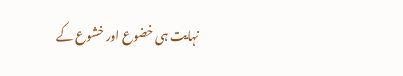نہایت ہی خضوع اور خشوع کے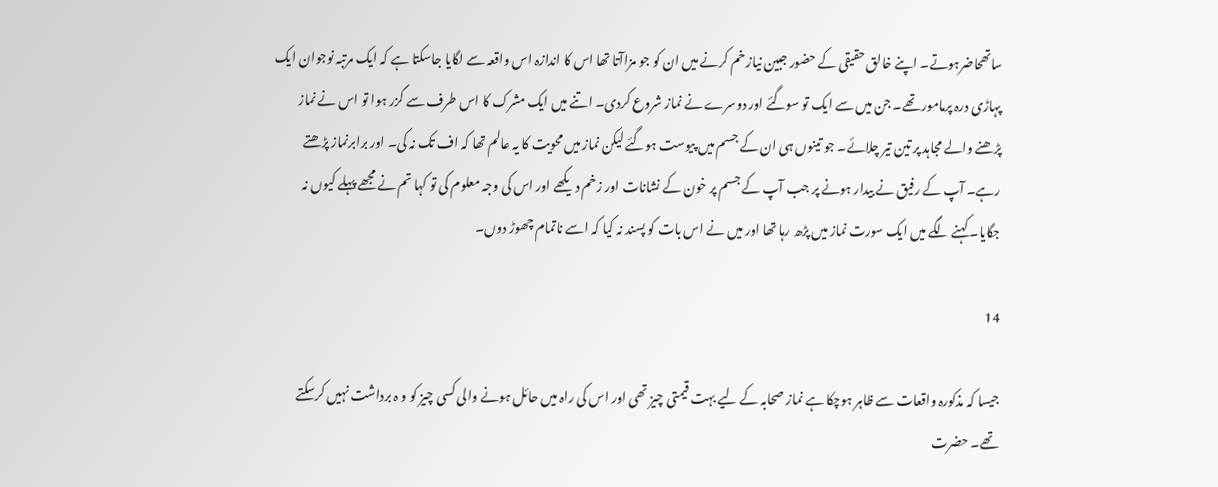ساتھحاضرہوتے۔ اپنے خالق حقیقی کے حضور جبین نیاز خم کرنے میں ان کو جو مزاآتا تھا اس کا اندازہ اس واقعہ سے لگایا جاسکتا ہے کہ ایک مرتبہ نوجوان ایک پہاڑی درہ پرمامور تھے۔ جن میں سے ایک تو سوگئے اور دوسرے نے نماز شروع کردی۔ اتنے میں ایک مشرک کا اس طرف سے گزر ہوا تو اس نے نماز پڑھنے والے مجاہد پر تین تیر چلائے۔ جو تینوں ہی ان کے جسم میں پیوست ہوگئے لیکن نماز میں محویت کا یہ عالم تھا کہ اف تک نہ کی۔ اور برابرنماز پڑھتے رہے۔ آپ کے رفیق نے بیدار ہونے پر جب آپ کے جسم پر خون کے نشانات اور زخم دیکھے اور اس کی وجہ معلوم کی تو کہا تم نے مجھے پہلے کیوں نہ جگایا۔ کہنے لگے میں ایک سورت نماز میں پڑھ رہا تھا اور میں نے اس بات کو پسند نہ کیا کہ اسے ناتمام چھوڑ دوں۔

14

جیسا کہ مذکورہ واقعات سے ظاہر ہوچکا ہے نماز صحابہ کے لیے بہت قیمتی چیز تھی اور اس کی راہ میں حائل ہونے والی کسی چیز کو و ہ برداشت نہیں کرسکتے تھے۔ حضرت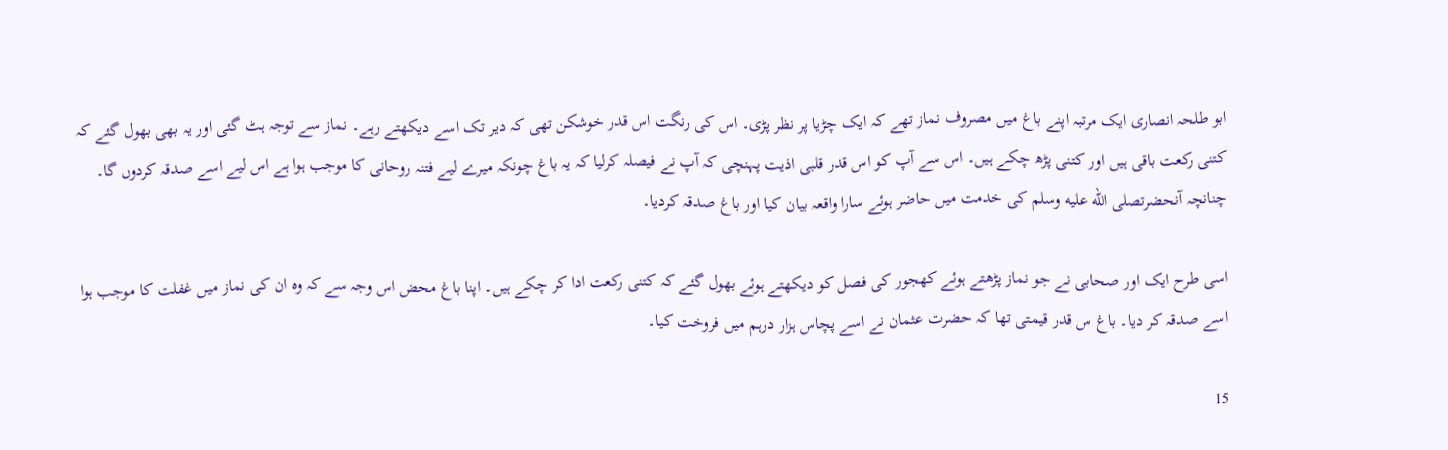ابو طلحہ انصاری ایک مرتبہ اپنے باغ میں مصروف نماز تھے کہ ایک چڑیا پر نظر پڑی۔ اس کی رنگت اس قدر خوشکن تھی کہ دیر تک اسے دیکھتے رہے۔ نماز سے توجہ ہٹ گئی اور یہ بھی بھول گئے کہ کتنی رکعت باقی ہیں اور کتنی پڑھ چکے ہیں۔ اس سے آپ کو اس قدر قلبی اذیت پہنچی کہ آپ نے فیصلہ کرلیا کہ یہ باغ چونکہ میرے لیے فتنہ روحانی کا موجب ہوا ہے اس لیے اسے صدقہ کردوں گا۔ چنانچہ آنحضرتصلى الله عليه وسلم کی خدمت میں حاضر ہوئے سارا واقعہ بیان کیا اور باغ صدقہ کردیا۔

اسی طرح ایک اور صحابی نے جو نماز پڑھتے ہوئے کھجور کی فصل کو دیکھتے ہوئے بھول گئے کہ کتنی رکعت ادا کر چکے ہیں۔ اپنا باغ محض اس وجہ سے کہ وہ ان کی نماز میں غفلت کا موجب ہوا اسے صدقہ کر دیا۔ باغ س قدر قیمتی تھا کہ حضرت عثمان نے اسے پچاس ہزار درہم میں فروخت کیا۔

15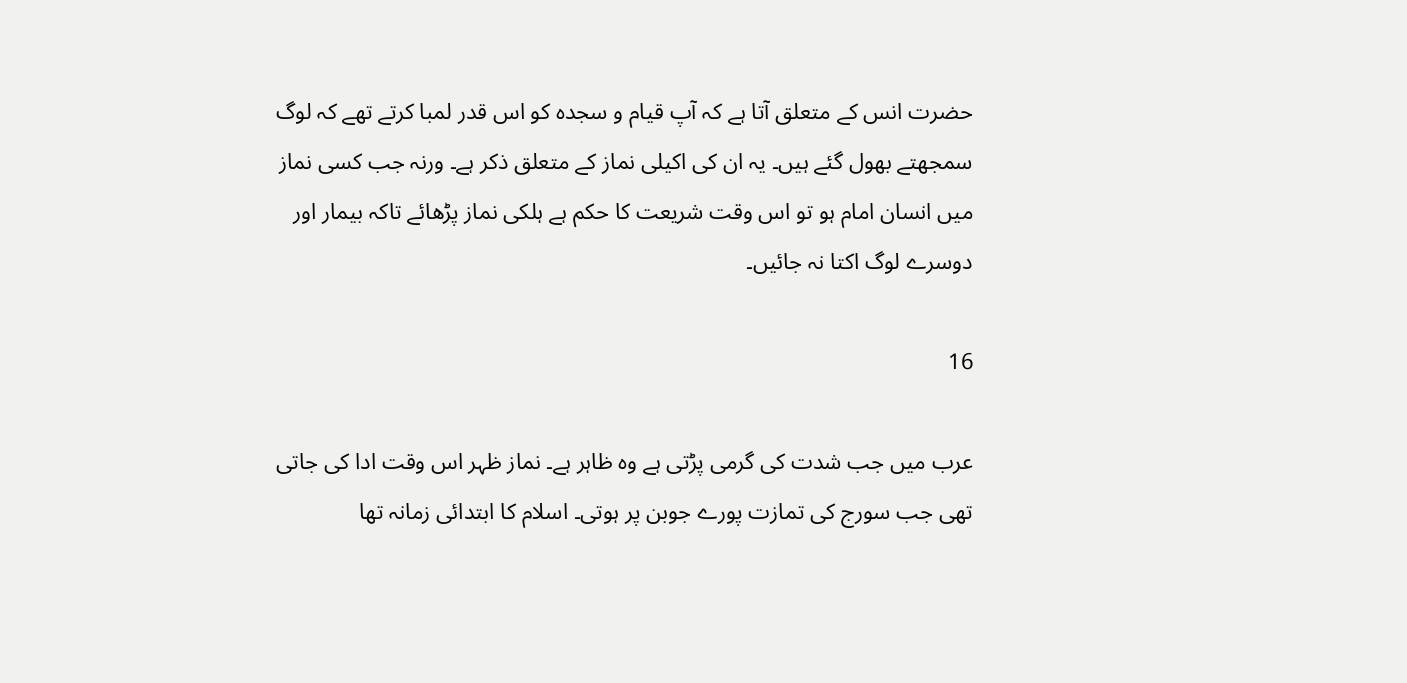حضرت انس کے متعلق آتا ہے کہ آپ قیام و سجدہ کو اس قدر لمبا کرتے تھے کہ لوگ سمجھتے بھول گئے ہیں۔ یہ ان کی اکیلی نماز کے متعلق ذکر ہے۔ ورنہ جب کسی نماز میں انسان امام ہو تو اس وقت شریعت کا حکم ہے ہلکی نماز پڑھائے تاکہ بیمار اور دوسرے لوگ اکتا نہ جائیں۔

16

عرب میں جب شدت کی گرمی پڑتی ہے وہ ظاہر ہے۔ نماز ظہر اس وقت ادا کی جاتی تھی جب سورج کی تمازت پورے جوبن پر ہوتی۔ اسلام کا ابتدائی زمانہ تھا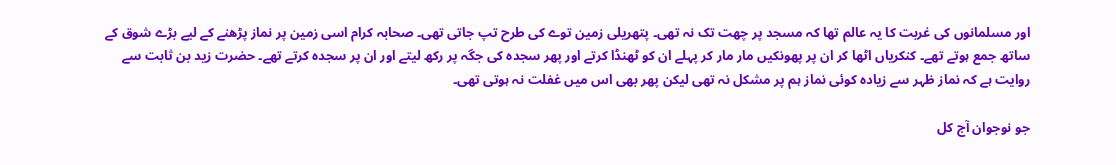اور مسلمانوں کی غربت کا یہ عالم تھا کہ مسجد پر چھت تک نہ تھی۔ پتھریلی زمین توے کی طرح تپ جاتی تھی۔ صحابہ کرام اسی زمین پر نماز پڑھنے کے لیے بڑے شوق کے ساتھ جمع ہوتے تھے۔ کنکریاں اٹھا کر ان پر پھونکیں مار مار کر پہلے ان کو ٹھنڈا کرتے اور پھر سجدہ کی جگہ پر رکھ لیتے اور ان پر سجدہ کرتے تھے۔ حضرت زید بن ثابت سے روایت ہے کہ نماز ظہر سے زیادہ کوئی نماز ہم پر مشکل نہ تھی لیکن پھر بھی اس میں غفلت نہ ہوتی تھی۔

جو نوجوان آج کل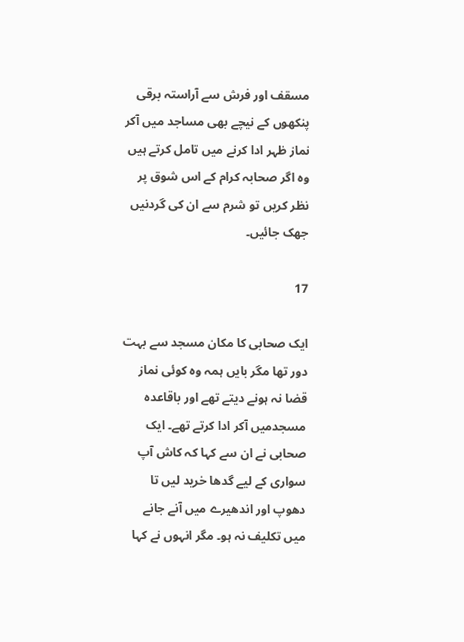مسقف اور فرش سے آراستہ برقی پنکھوں کے نیچے بھی مساجد میں آکر نماز ظہر ادا کرنے میں تامل کرتے ہیں وہ اگر صحابہ کرام کے اس شوق پر نظر کریں تو شرم سے ان کی گردنیں جھک جائیں۔

17

ایک صحابی کا مکان مسجد سے بہت دور تھا مگر بایں ہمہ وہ کوئی نماز قضا نہ ہونے دیتے تھے اور باقاعدہ مسجدمیں آکر ادا کرتے تھے۔ ایک صحابی نے ان سے کہا کہ کاش آپ سواری کے لیے گدھا خرید لیں تا دھوپ اور اندھیرے میں آنے جانے میں تکلیف نہ ہو۔ مگر انہوں نے کہا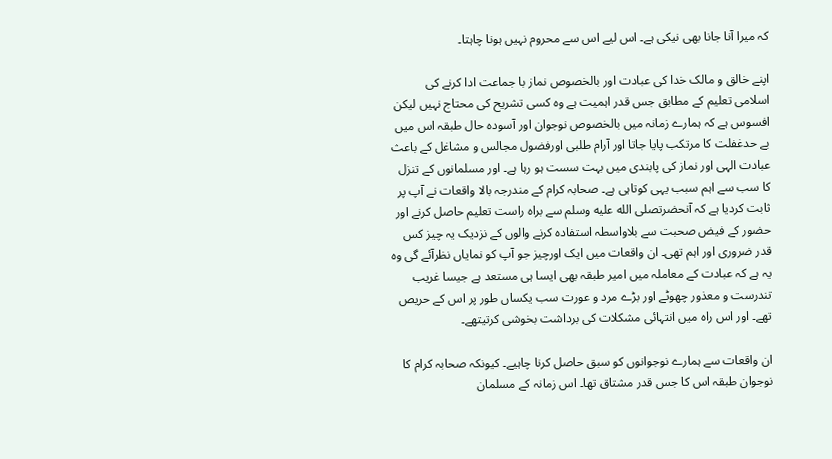کہ میرا آنا جانا بھی نیکی ہے۔ اس لیے اس سے محروم نہیں ہونا چاہتا۔

اپنے خالق و مالک خدا کی عبادت اور بالخصوص نماز با جماعت ادا کرنے کی اسلامی تعلیم کے مطابق جس قدر اہمیت ہے وہ کسی تشریح کی محتاج نہیں لیکن افسوس ہے کہ ہمارے زمانہ میں بالخصوص نوجوان اور آسودہ حال طبقہ اس میں بے حدغفلت کا مرتکب پایا جاتا اور آرام طلبی اورفضول مجالس و مشاغل کے باعث عبادت الہی اور نماز کی پابندی میں بہت سست ہو رہا ہے۔ اور مسلمانوں کے تنزل کا سب سے اہم سبب یہی کوتاہی ہے۔ صحابہ کرام کے مندرجہ بالا واقعات نے آپ پر ثابت کردیا ہے کہ آنحضرتصلى الله عليه وسلم سے براہ راست تعلیم حاصل کرنے اور حضور کے فیض صحبت سے بلاواسطہ استفادہ کرنے والوں کے نزدیک یہ چیز کس قدر ضروری اور اہم تھی۔ ان واقعات میں ایک اورچیز جو آپ کو نمایاں نظرآئے گی وہ یہ ہے کہ عبادت کے معاملہ میں امیر طبقہ بھی ایسا ہی مستعد ہے جیسا غریب تندرست و معذور چھوٹے اور بڑے مرد و عورت سب یکساں طور پر اس کے حریص تھے۔ اور اس راہ میں انتہائی مشکلات کی برداشت بخوشی کرتیتھے۔

ان واقعات سے ہمارے نوجوانوں کو سبق حاصل کرنا چاہیے۔ کیونکہ صحابہ کرام کا نوجوان طبقہ اس کا جس قدر مشتاق تھا۔ اس زمانہ کے مسلمان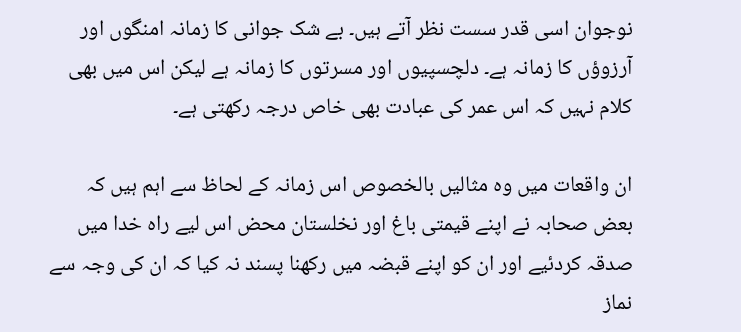نوجوان اسی قدر سست نظر آتے ہیں۔ بے شک جوانی کا زمانہ امنگوں اور آرزوؤں کا زمانہ ہے۔ دلچسپیوں اور مسرتوں کا زمانہ ہے لیکن اس میں بھی کلام نہیں کہ اس عمر کی عبادت بھی خاص درجہ رکھتی ہے۔

ان واقعات میں وہ مثالیں بالخصوص اس زمانہ کے لحاظ سے اہم ہیں کہ بعض صحابہ نے اپنے قیمتی باغ اور نخلستان محض اس لیے راہ خدا میں صدقہ کردئیے اور ان کو اپنے قبضہ میں رکھنا پسند نہ کیا کہ ان کی وجہ سے نماز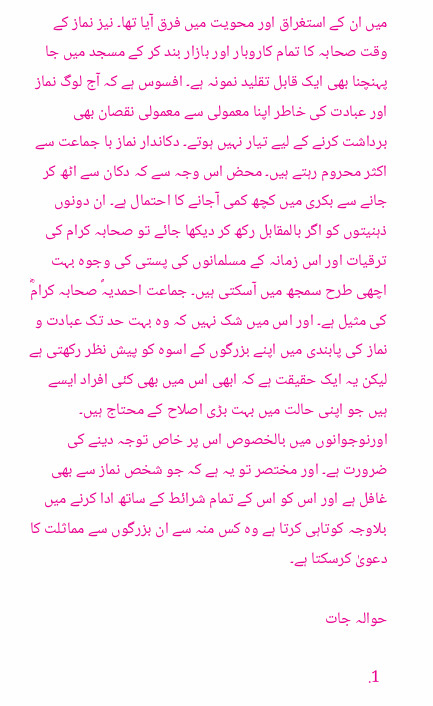میں ان کے استغراق اور محویت میں فرق آیا تھا۔ نیز نماز کے وقت صحابہ کا تمام کاروبار اور بازار بند کر کے مسجد میں جا پہنچنا بھی ایک قابل تقلید نمونہ ہے۔ افسوس ہے کہ آج لوگ نماز اور عبادت کی خاطر اپنا معمولی سے معمولی نقصان بھی برداشت کرنے کے لیے تیار نہیں ہوتے۔ دکاندار نماز با جماعت سے اکثر محروم رہتے ہیں۔ محض اس وجہ سے کہ دکان سے اٹھ کر جانے سے بکری میں کچھ کمی آجانے کا احتمال ہے۔ ان دونوں ذہنیتوں کو اگر بالمقابل رکھ کر دیکھا جائے تو صحابہ کرام کی ترقیات اور اس زمانہ کے مسلمانوں کی پستی کی وجوہ بہت اچھی طرح سمجھ میں آسکتی ہیں۔ جماعت احمدیہؐ صحابہ کرامؓ کی مثیل ہے۔ اور اس میں شک نہیں کہ وہ بہت حد تک عبادت و نماز کی پابندی میں اپنے بزرگوں کے اسوہ کو پیش نظر رکھتی ہے لیکن یہ ایک حقیقت ہے کہ ابھی اس میں بھی کئی افراد ایسے ہیں جو اپنی حالت میں بہت بڑی اصلاح کے محتاج ہیں۔ اورنوجوانوں میں بالخصوص اس پر خاص توجہ دینے کی ضرورت ہے۔ اور مختصر تو یہ ہے کہ جو شخص نماز سے بھی غافل ہے اور اس کو اس کے تمام شرائط کے ساتھ ادا کرنے میں بلاوجہ کوتاہی کرتا ہے وہ کس منہ سے ان بزرگوں سے مماثلت کا دعویٰ کرسکتا ہے۔

حوالہ جات

  1.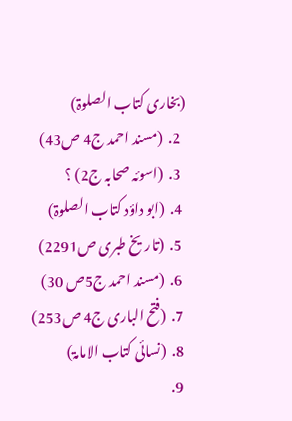(بخاری کتاب الصلوۃ)
  2.  (مسند احمد ج4 ص43)
  3.  (اسوئہ صحابہ ج2) ؟
  4.  (ابو داؤد کتاب الصلوۃ)
  5.  (تاریخ طبری ص2291)
  6.  (مسند احمد ج5ص 30)
  7.  (فتح الباری ج4 ص253)
  8.  (نسائی کتاب الامامۃ)
  9.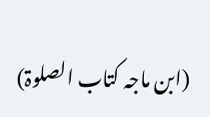(ابن ماجہ کتاب الصلوۃ)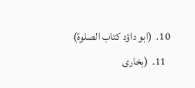10.  (ابو داؤد کتاب الصلوۃ)
  11.  (بخاری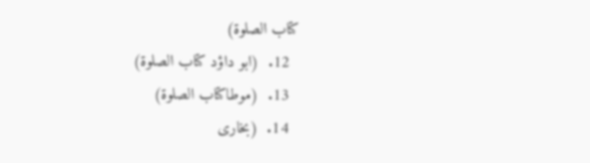کتاب الصلوۃ)
  12.  (ابو داؤد کتاب الصلوۃ)
  13.  (موطاکتاب الصلوۃ)
  14.  (بخاری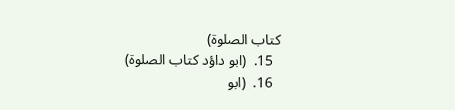کتاب الصلوۃ)
  15.  (ابو داؤد کتاب الصلوۃ)
  16.  (ابو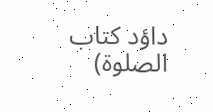داؤد کتاب الصلوۃ)